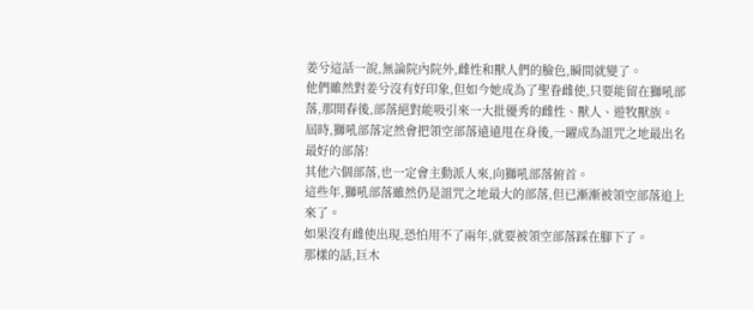姜兮這話一說,無論院內院外,雌性和獸人們的臉色,瞬間就變了。
他們雖然對姜兮沒有好印象,但如今她成為了聖眷雌使,只要能留在獅吼部落,那開春後,部落絕對能吸引來一大批優秀的雌性、獸人、遊牧獸族。
屆時,獅吼部落定然會把領空部落遠遠甩在身後,一躍成為詛咒之地最出名最好的部落!
其他六個部落,也一定會主動派人來,向獅吼部落俯首。
這些年,獅吼部落雖然仍是詛咒之地最大的部落,但已漸漸被領空部落追上來了。
如果沒有雌使出現,恐怕用不了兩年,就要被領空部落踩在腳下了。
那樣的話,巨木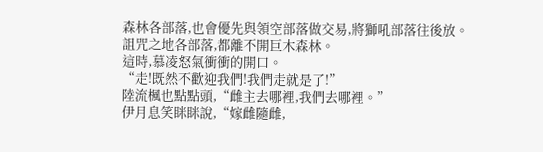森林各部落,也會優先與領空部落做交易,將獅吼部落往後放。
詛咒之地各部落,都離不開巨木森林。
這時,慕凌怒氣衝衝的開口。
“走!既然不歡迎我們!我們走就是了!”
陸流楓也點點頭,“雌主去哪裡,我們去哪裡。”
伊月息笑眯眯說,“嫁雌隨雌,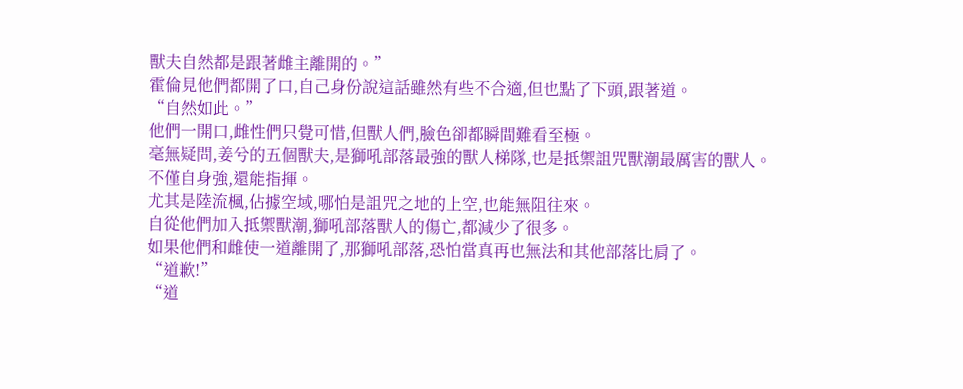獸夫自然都是跟著雌主離開的。”
霍倫見他們都開了口,自己身份說這話雖然有些不合適,但也點了下頭,跟著道。
“自然如此。”
他們一開口,雌性們只覺可惜,但獸人們,臉色卻都瞬間難看至極。
毫無疑問,姜兮的五個獸夫,是獅吼部落最強的獸人梯隊,也是抵禦詛咒獸潮最厲害的獸人。
不僅自身強,還能指揮。
尤其是陸流楓,佔據空域,哪怕是詛咒之地的上空,也能無阻往來。
自從他們加入抵禦獸潮,獅吼部落獸人的傷亡,都減少了很多。
如果他們和雌使一道離開了,那獅吼部落,恐怕當真再也無法和其他部落比肩了。
“道歉!”
“道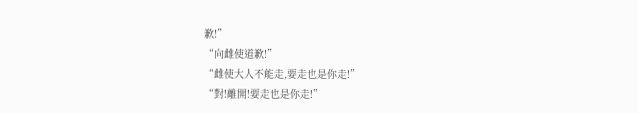歉!”
“向雌使道歉!”
“雌使大人不能走,要走也是你走!”
“對!離開!要走也是你走!”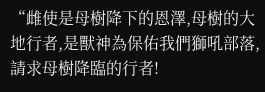“雌使是母樹降下的恩澤,母樹的大地行者,是獸神為保佑我們獅吼部落,請求母樹降臨的行者!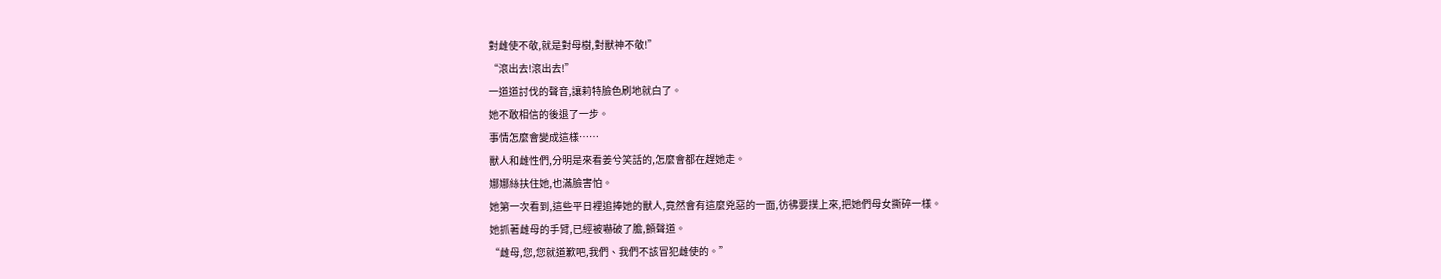對雌使不敬,就是對母樹,對獸神不敬!”
“滾出去!滾出去!”
一道道討伐的聲音,讓莉特臉色刷地就白了。
她不敢相信的後退了一步。
事情怎麼會變成這樣……
獸人和雌性們,分明是來看姜兮笑話的,怎麼會都在趕她走。
娜娜絲扶住她,也滿臉害怕。
她第一次看到,這些平日裡追捧她的獸人,竟然會有這麼兇惡的一面,彷彿要撲上來,把她們母女撕碎一樣。
她抓著雌母的手臂,已經被嚇破了膽,顫聲道。
“雌母,您,您就道歉吧,我們、我們不該冒犯雌使的。”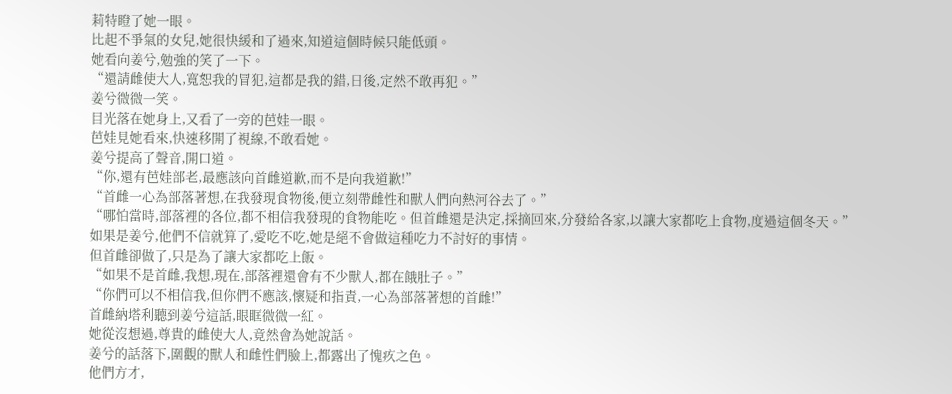莉特瞪了她一眼。
比起不爭氣的女兒,她很快緩和了過來,知道這個時候只能低頭。
她看向姜兮,勉強的笑了一下。
“還請雌使大人,寬恕我的冒犯,這都是我的錯,日後,定然不敢再犯。”
姜兮微微一笑。
目光落在她身上,又看了一旁的芭娃一眼。
芭娃見她看來,快速移開了視線,不敢看她。
姜兮提高了聲音,開口道。
“你,還有芭娃部老,最應該向首雌道歉,而不是向我道歉!”
“首雌一心為部落著想,在我發現食物後,便立刻帶雌性和獸人們向熱河谷去了。”
“哪怕當時,部落裡的各位,都不相信我發現的食物能吃。但首雌還是決定,採摘回來,分發給各家,以讓大家都吃上食物,度過這個冬天。”
如果是姜兮,他們不信就算了,愛吃不吃,她是絕不會做這種吃力不討好的事情。
但首雌卻做了,只是為了讓大家都吃上飯。
“如果不是首雌,我想,現在,部落裡還會有不少獸人,都在餓肚子。”
“你們可以不相信我,但你們不應該,懷疑和指責,一心為部落著想的首雌!”
首雌納塔利聽到姜兮這話,眼眶微微一紅。
她從沒想過,尊貴的雌使大人,竟然會為她說話。
姜兮的話落下,圍觀的獸人和雌性們臉上,都露出了愧疚之色。
他們方才,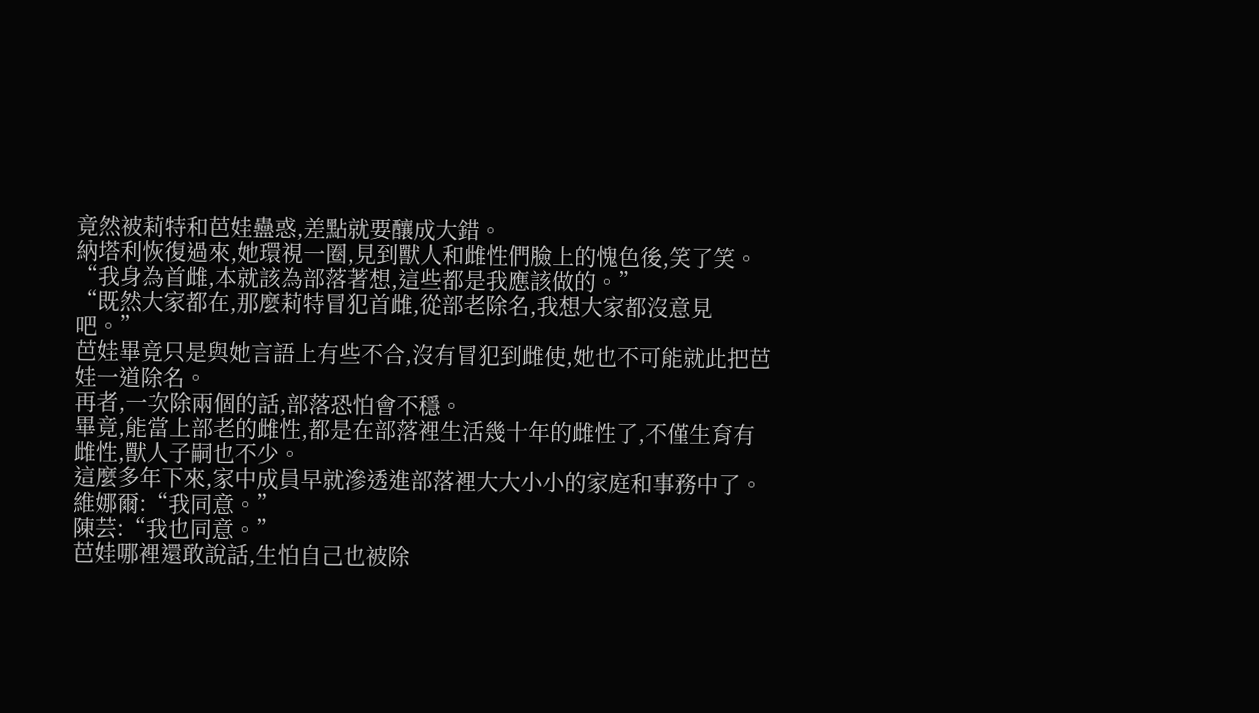竟然被莉特和芭娃蠱惑,差點就要釀成大錯。
納塔利恢復過來,她環視一圈,見到獸人和雌性們臉上的愧色後,笑了笑。
“我身為首雌,本就該為部落著想,這些都是我應該做的。”
“既然大家都在,那麼莉特冒犯首雌,從部老除名,我想大家都沒意見吧。”
芭娃畢竟只是與她言語上有些不合,沒有冒犯到雌使,她也不可能就此把芭娃一道除名。
再者,一次除兩個的話,部落恐怕會不穩。
畢竟,能當上部老的雌性,都是在部落裡生活幾十年的雌性了,不僅生育有雌性,獸人子嗣也不少。
這麼多年下來,家中成員早就滲透進部落裡大大小小的家庭和事務中了。
維娜爾:“我同意。”
陳芸:“我也同意。”
芭娃哪裡還敢說話,生怕自己也被除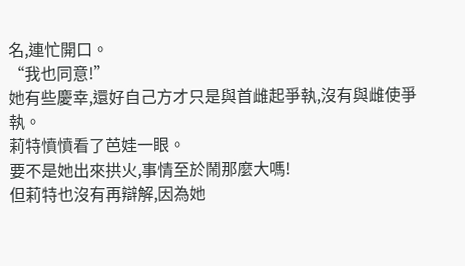名,連忙開口。
“我也同意!”
她有些慶幸,還好自己方才只是與首雌起爭執,沒有與雌使爭執。
莉特憤憤看了芭娃一眼。
要不是她出來拱火,事情至於鬧那麼大嗎!
但莉特也沒有再辯解,因為她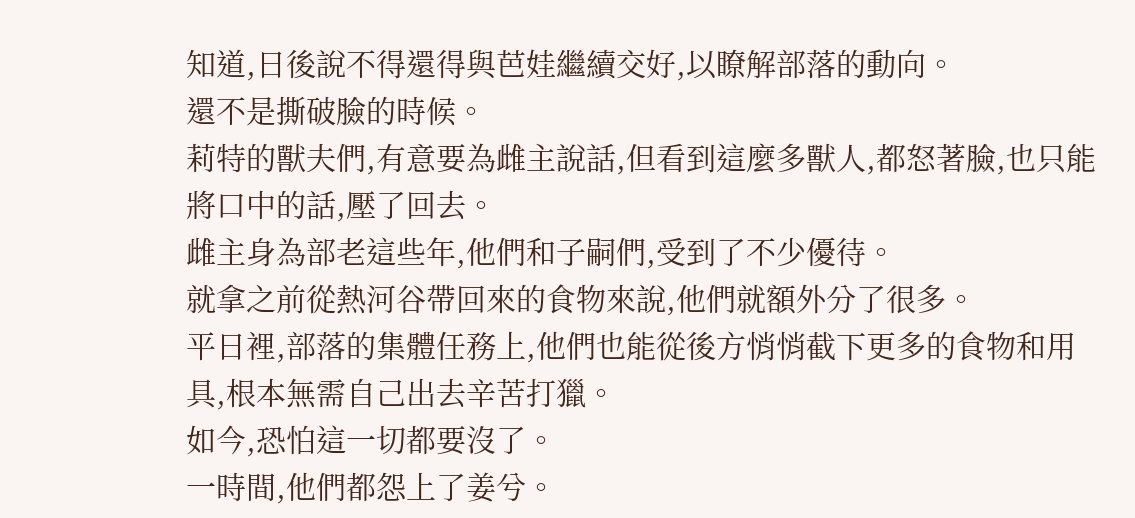知道,日後說不得還得與芭娃繼續交好,以瞭解部落的動向。
還不是撕破臉的時候。
莉特的獸夫們,有意要為雌主說話,但看到這麼多獸人,都怒著臉,也只能將口中的話,壓了回去。
雌主身為部老這些年,他們和子嗣們,受到了不少優待。
就拿之前從熱河谷帶回來的食物來說,他們就額外分了很多。
平日裡,部落的集體任務上,他們也能從後方悄悄截下更多的食物和用具,根本無需自己出去辛苦打獵。
如今,恐怕這一切都要沒了。
一時間,他們都怨上了姜兮。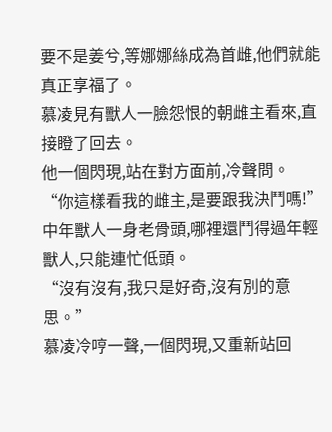要不是姜兮,等娜娜絲成為首雌,他們就能真正享福了。
慕凌見有獸人一臉怨恨的朝雌主看來,直接瞪了回去。
他一個閃現,站在對方面前,冷聲問。
“你這樣看我的雌主,是要跟我決鬥嗎!”
中年獸人一身老骨頭,哪裡還鬥得過年輕獸人,只能連忙低頭。
“沒有沒有,我只是好奇,沒有別的意思。”
慕凌冷哼一聲,一個閃現,又重新站回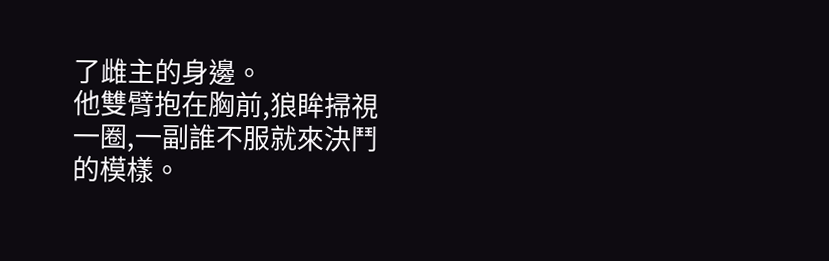了雌主的身邊。
他雙臂抱在胸前,狼眸掃視一圈,一副誰不服就來決鬥的模樣。